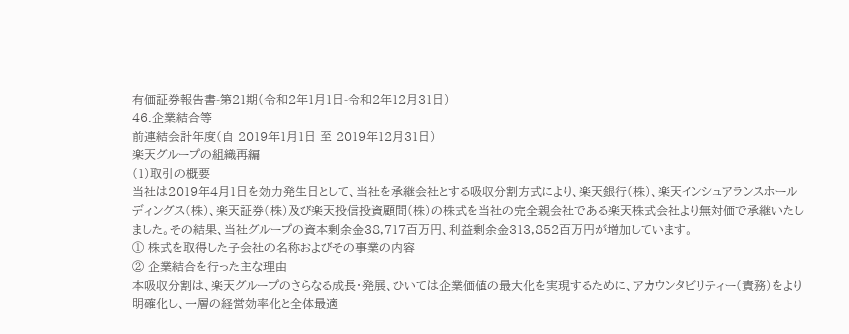有価証券報告書-第21期(令和2年1月1日-令和2年12月31日)
46.企業結合等
前連結会計年度(自 2019年1月1日 至 2019年12月31日)
楽天グループの組織再編
(1)取引の概要
当社は2019年4月1日を効力発生日として、当社を承継会社とする吸収分割方式により、楽天銀行(株)、楽天インシュアランスホールディングス(株)、楽天証券(株)及び楽天投信投資顧問(株)の株式を当社の完全親会社である楽天株式会社より無対価で承継いたしました。その結果、当社グループの資本剰余金38,717百万円、利益剰余金313,852百万円が増加しています。
① 株式を取得した子会社の名称およびその事業の内容
② 企業結合を行った主な理由
本吸収分割は、楽天グループのさらなる成長・発展、ひいては企業価値の最大化を実現するために、アカウンタビリティー(責務)をより明確化し、一層の経営効率化と全体最適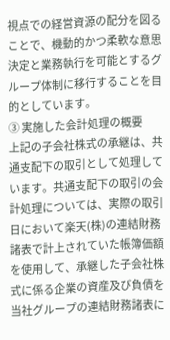視点での経営資源の配分を図ることで、機動的かつ柔軟な意思決定と業務執行を可能とするグループ体制に移行することを目的としています。
③ 実施した会計処理の概要
上記の子会社株式の承継は、共通支配下の取引として処理しています。共通支配下の取引の会計処理については、実際の取引日において楽天(株)の連結財務諸表で計上されていた帳簿価額を使用して、承継した子会社株式に係る企業の資産及び負債を当社グループの連結財務諸表に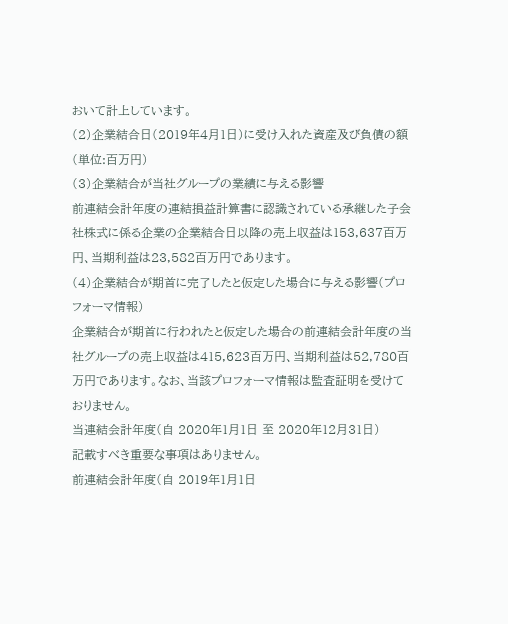おいて計上しています。
(2)企業結合日(2019年4月1日)に受け入れた資産及び負債の額
(単位:百万円)
(3)企業結合が当社グループの業績に与える影響
前連結会計年度の連結損益計算書に認識されている承継した子会社株式に係る企業の企業結合日以降の売上収益は153,637百万円、当期利益は23,582百万円であります。
(4)企業結合が期首に完了したと仮定した場合に与える影響(プロフォーマ情報)
企業結合が期首に行われたと仮定した場合の前連結会計年度の当社グループの売上収益は415,623百万円、当期利益は52,780百万円であります。なお、当該プロフォーマ情報は監査証明を受けておりません。
当連結会計年度(自 2020年1月1日 至 2020年12月31日)
記載すべき重要な事項はありません。
前連結会計年度(自 2019年1月1日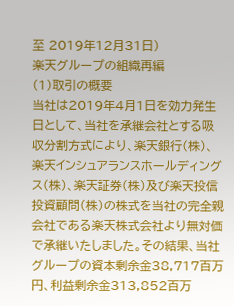至 2019年12月31日)
楽天グループの組織再編
(1)取引の概要
当社は2019年4月1日を効力発生日として、当社を承継会社とする吸収分割方式により、楽天銀行(株)、楽天インシュアランスホールディングス(株)、楽天証券(株)及び楽天投信投資顧問(株)の株式を当社の完全親会社である楽天株式会社より無対価で承継いたしました。その結果、当社グループの資本剰余金38,717百万円、利益剰余金313,852百万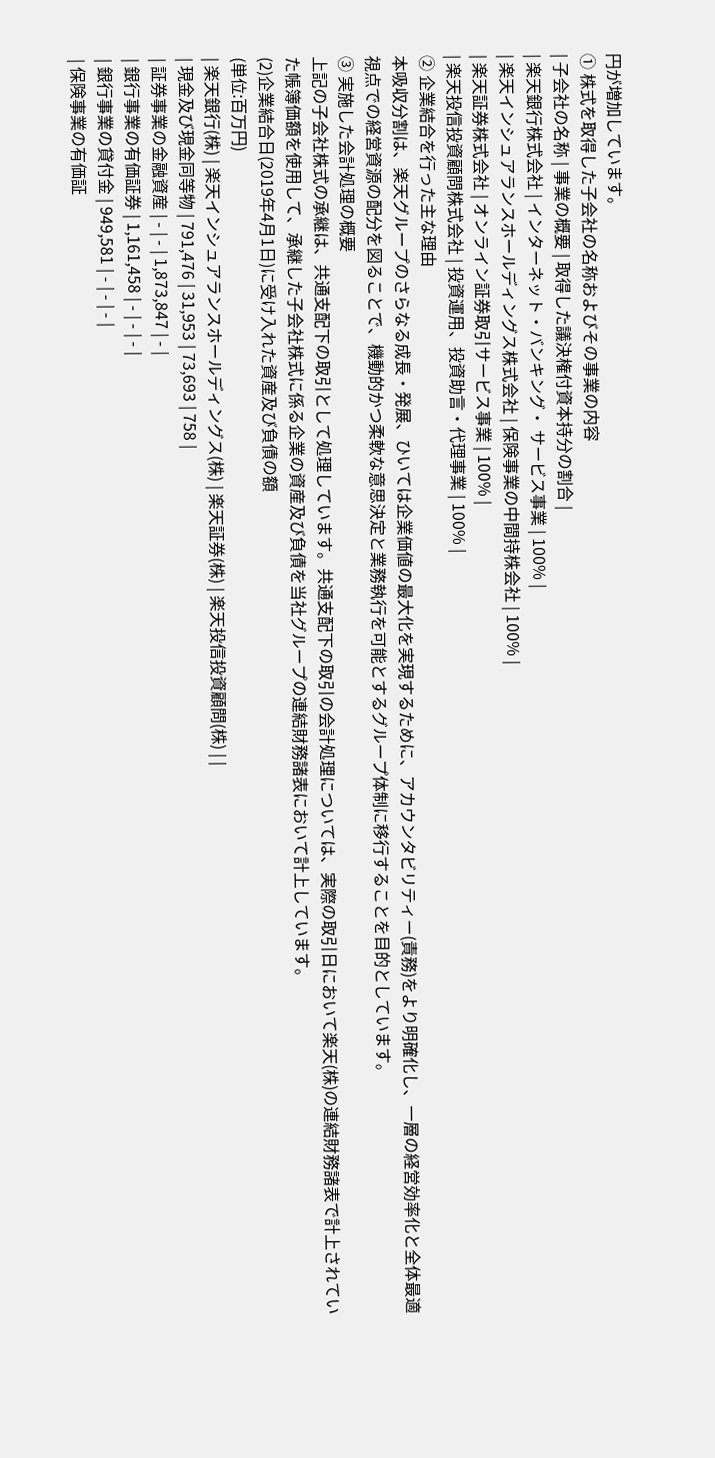円が増加しています。
① 株式を取得した子会社の名称およびその事業の内容
| 子会社の名称 | 事業の概要 | 取得した議決権付資本持分の割合 |
| 楽天銀行株式会社 | インターネット・バンキング・ サービス事業 | 100% |
| 楽天インシュアランスホールディングス株式会社 | 保険事業の中間持株会社 | 100% |
| 楽天証券株式会社 | オンライン証券取引サービス事業 | 100% |
| 楽天投信投資顧問株式会社 | 投資運用、投資助言・代理事業 | 100% |
② 企業結合を行った主な理由
本吸収分割は、楽天グループのさらなる成長・発展、ひいては企業価値の最大化を実現するために、アカウンタビリティー(責務)をより明確化し、一層の経営効率化と全体最適視点での経営資源の配分を図ることで、機動的かつ柔軟な意思決定と業務執行を可能とするグループ体制に移行することを目的としています。
③ 実施した会計処理の概要
上記の子会社株式の承継は、共通支配下の取引として処理しています。共通支配下の取引の会計処理については、実際の取引日において楽天(株)の連結財務諸表で計上されていた帳簿価額を使用して、承継した子会社株式に係る企業の資産及び負債を当社グループの連結財務諸表において計上しています。
(2)企業結合日(2019年4月1日)に受け入れた資産及び負債の額
(単位:百万円)
| 楽天銀行(株) | 楽天インシュアランスホールディングス(株) | 楽天証券(株) | 楽天投信投資顧問(株) | |
| 現金及び現金同等物 | 791,476 | 31,953 | 73,693 | 758 |
| 証券事業の金融資産 | - | - | 1,873,847 | - |
| 銀行事業の有価証券 | 1,161,458 | - | - | - |
| 銀行事業の貸付金 | 949,581 | - | - | - |
| 保険事業の有価証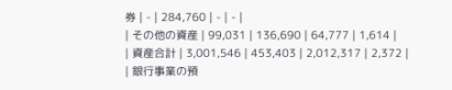券 | - | 284,760 | - | - |
| その他の資産 | 99,031 | 136,690 | 64,777 | 1,614 |
| 資産合計 | 3,001,546 | 453,403 | 2,012,317 | 2,372 |
| 銀行事業の預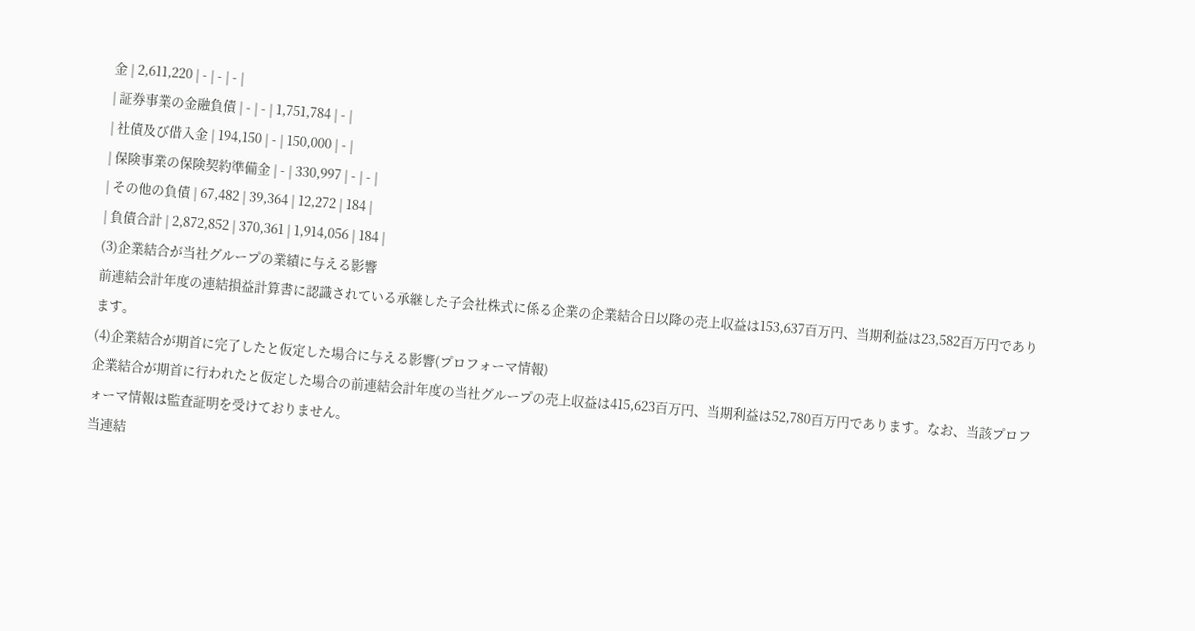金 | 2,611,220 | - | - | - |
| 証券事業の金融負債 | - | - | 1,751,784 | - |
| 社債及び借入金 | 194,150 | - | 150,000 | - |
| 保険事業の保険契約準備金 | - | 330,997 | - | - |
| その他の負債 | 67,482 | 39,364 | 12,272 | 184 |
| 負債合計 | 2,872,852 | 370,361 | 1,914,056 | 184 |
(3)企業結合が当社グループの業績に与える影響
前連結会計年度の連結損益計算書に認識されている承継した子会社株式に係る企業の企業結合日以降の売上収益は153,637百万円、当期利益は23,582百万円であります。
(4)企業結合が期首に完了したと仮定した場合に与える影響(プロフォーマ情報)
企業結合が期首に行われたと仮定した場合の前連結会計年度の当社グループの売上収益は415,623百万円、当期利益は52,780百万円であります。なお、当該プロフォーマ情報は監査証明を受けておりません。
当連結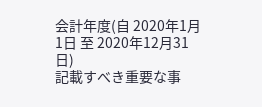会計年度(自 2020年1月1日 至 2020年12月31日)
記載すべき重要な事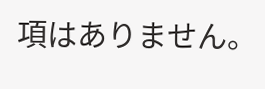項はありません。